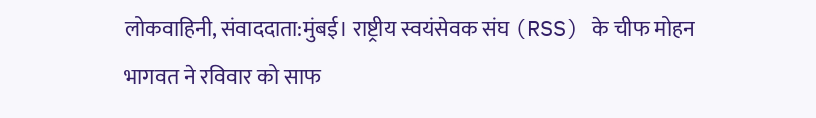लोकवाहिनी, संवाददाता:मुंबई। राष्ट्रीय स्वयंसेवक संघ (RSS) के चीफ मोहन भागवत ने रविवार को साफ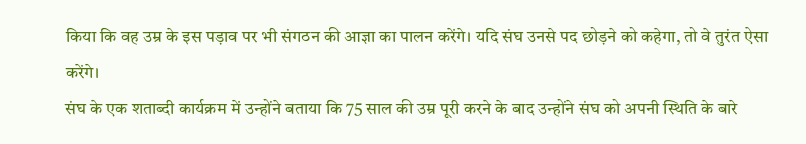किया कि वह उम्र के इस पड़ाव पर भी संगठन की आज्ञा का पालन करेंगे। यदि संघ उनसे पद छोड़ने को कहेगा, तो वे तुरंत ऐसा करेंगे।
संघ के एक शताब्दी कार्यक्रम में उन्होंने बताया कि 75 साल की उम्र पूरी करने के बाद उन्होंने संघ को अपनी स्थिति के बारे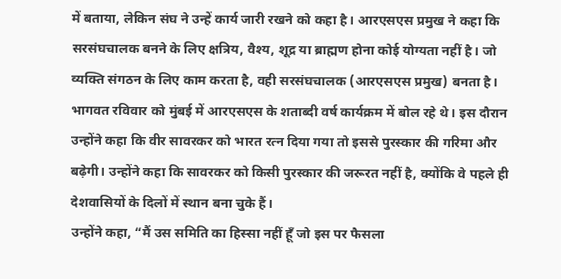में बताया, लेकिन संघ ने उन्हें कार्य जारी रखने को कहा है। आरएसएस प्रमुख ने कहा कि सरसंघचालक बनने के लिए क्षत्रिय, वैश्य, शूद्र या ब्राह्मण होना कोई योग्यता नहीं है। जो व्यक्ति संगठन के लिए काम करता है, वही सरसंघचालक (आरएसएस प्रमुख) बनता है।
भागवत रविवार को मुंबई में आरएसएस के शताब्दी वर्ष कार्यक्रम में बोल रहे थे। इस दौरान उन्होंने कहा कि वीर सावरकर को भारत रत्न दिया गया तो इससे पुरस्कार की गरिमा और बढ़ेगी। उन्होंने कहा कि सावरकर को किसी पुरस्कार की जरूरत नहीं है, क्योंकि वे पहले ही देशवासियों के दिलों में स्थान बना चुके हैं।
उन्होंने कहा, “मैं उस समिति का हिस्सा नहीं हूँ जो इस पर फैसला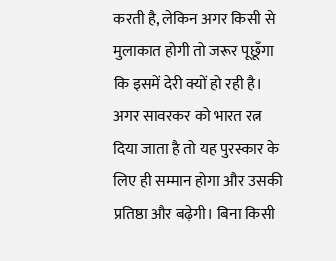करती है, लेकिन अगर किसी से मुलाकात होगी तो जरूर पूछूँगा कि इसमें देरी क्यों हो रही है। अगर सावरकर को भारत रत्न दिया जाता है तो यह पुरस्कार के लिए ही सम्मान होगा और उसकी प्रतिष्ठा और बढ़ेगी। बिना किसी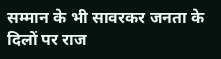सम्मान के भी सावरकर जनता के दिलों पर राज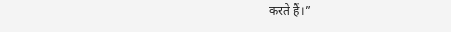करते हैं।”